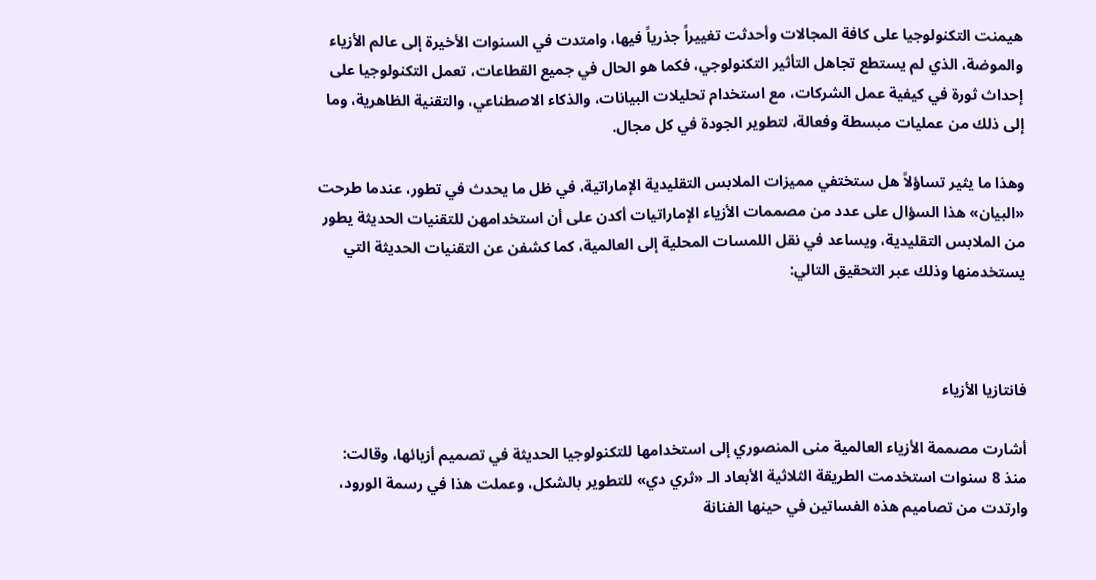هيمنت التكنولوجيا على كافة المجالات وأحدثت تغييراً جذرياً فيها، وامتدت في السنوات الأخيرة إلى عالم الأزياء والموضة، الذي لم يستطع تجاهل التأثير التكنولوجي، فكما هو الحال في جميع القطاعات، تعمل التكنولوجيا على إحداث ثورة في كيفية عمل الشركات، مع استخدام تحليلات البيانات، والذكاء الاصطناعي، والتقنية الظاهرية، وما إلى ذلك من عمليات مبسطة وفعالة، لتطوير الجودة في كل مجال.

وهذا ما يثير تساؤلاً هل ستختفي مميزات الملابس التقليدية الإماراتية، في ظل ما يحدث في تطور، عندما طرحت «البيان» هذا السؤال على عدد من مصممات الأزياء الإماراتيات أكدن على أن استخدامهن للتقنيات الحديثة يطور من الملابس التقليدية، ويساعد في نقل اللمسات المحلية إلى العالمية، كما كشفن عن التقنيات الحديثة التي يستخدمنها وذلك عبر التحقيق التالي:



فانتازيا الأزياء

أشارت مصممة الأزياء العالمية منى المنصوري إلى استخدامها للتكنولوجيا الحديثة في تصميم أزيائها، وقالت: منذ 8 سنوات استخدمت الطريقة الثلاثية الأبعاد الـ «ثري دي» للتطوير بالشكل، وعملت هذا في رسمة الورود، وارتدت من تصاميم هذه الفساتين في حينها الفنانة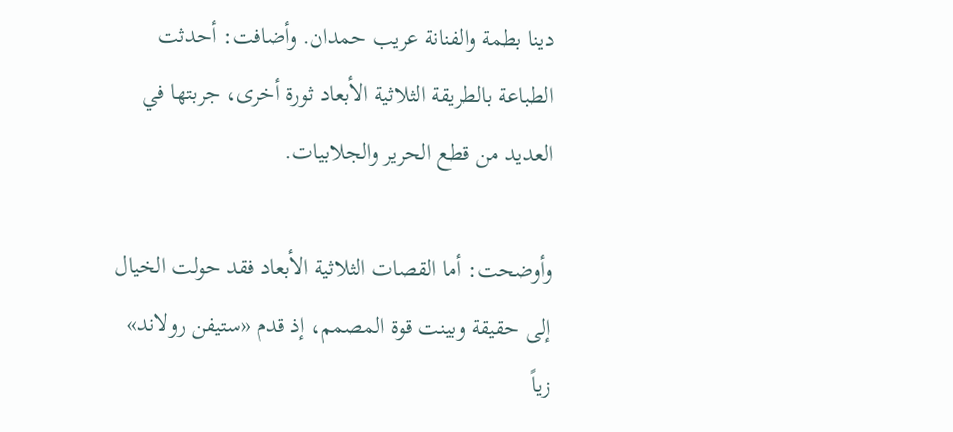دينا بطمة والفنانة عريب حمدان. وأضافت: أحدثت الطباعة بالطريقة الثلاثية الأبعاد ثورة أخرى، جربتها في العديد من قطع الحرير والجلابيات.

وأوضحت: أما القصات الثلاثية الأبعاد فقد حولت الخيال إلى حقيقة وبينت قوة المصمم، إذ قدم «ستيفن رولاند» زياً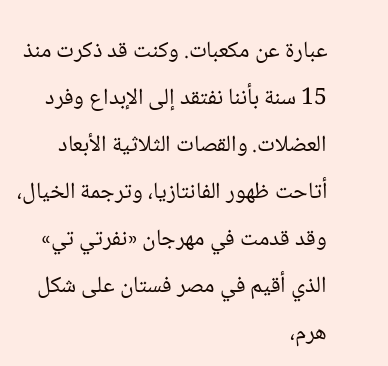عبارة عن مكعبات. وكنت قد ذكرت منذ 15 سنة بأننا نفتقد إلى الإبداع وفرد العضلات. والقصات الثلاثية الأبعاد أتاحت ظهور الفانتازيا، وترجمة الخيال، وقد قدمت في مهرجان «نفرتي تي» الذي أقيم في مصر فستان على شكل هرم،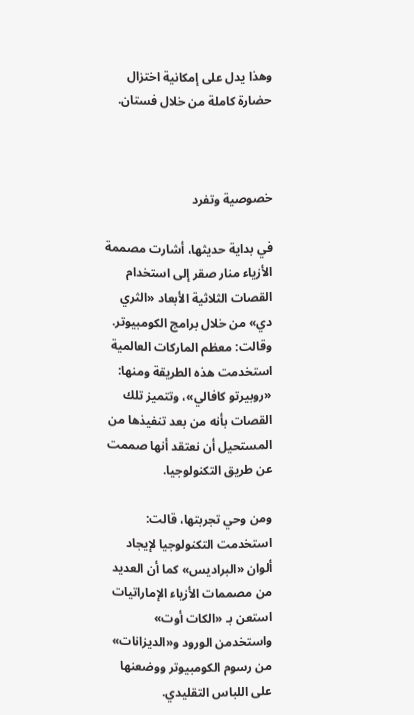وهذا يدل على إمكانية اختزال حضارة كاملة من خلال فستان.



خصوصية وتفرد

في بداية حديثها، أشارت مصممة الأزياء منار صقر إلى استخدام القصات الثلاثية الأبعاد «الثري دي» من خلال برامج الكومبيوتر. وقالت: معظم الماركات العالمية استخدمت هذه الطريقة ومنها: «روبيرتو كافالي»، وتتميز تلك القصات بأنه من بعد تنفيذها من المستحيل أن نعتقد أنها صممت عن طريق التكنولوجيا.

ومن وحي تجربتها، قالت: استخدمت التكنولوجيا لإيجاد ألوان «البراديس» كما أن العديد من مصممات الأزياء الإماراتيات استعن بـ «الكات أوت» واستخدمن الورود و«الديزانات» من رسوم الكومبيوتر ووضعنها على اللباس التقليدي.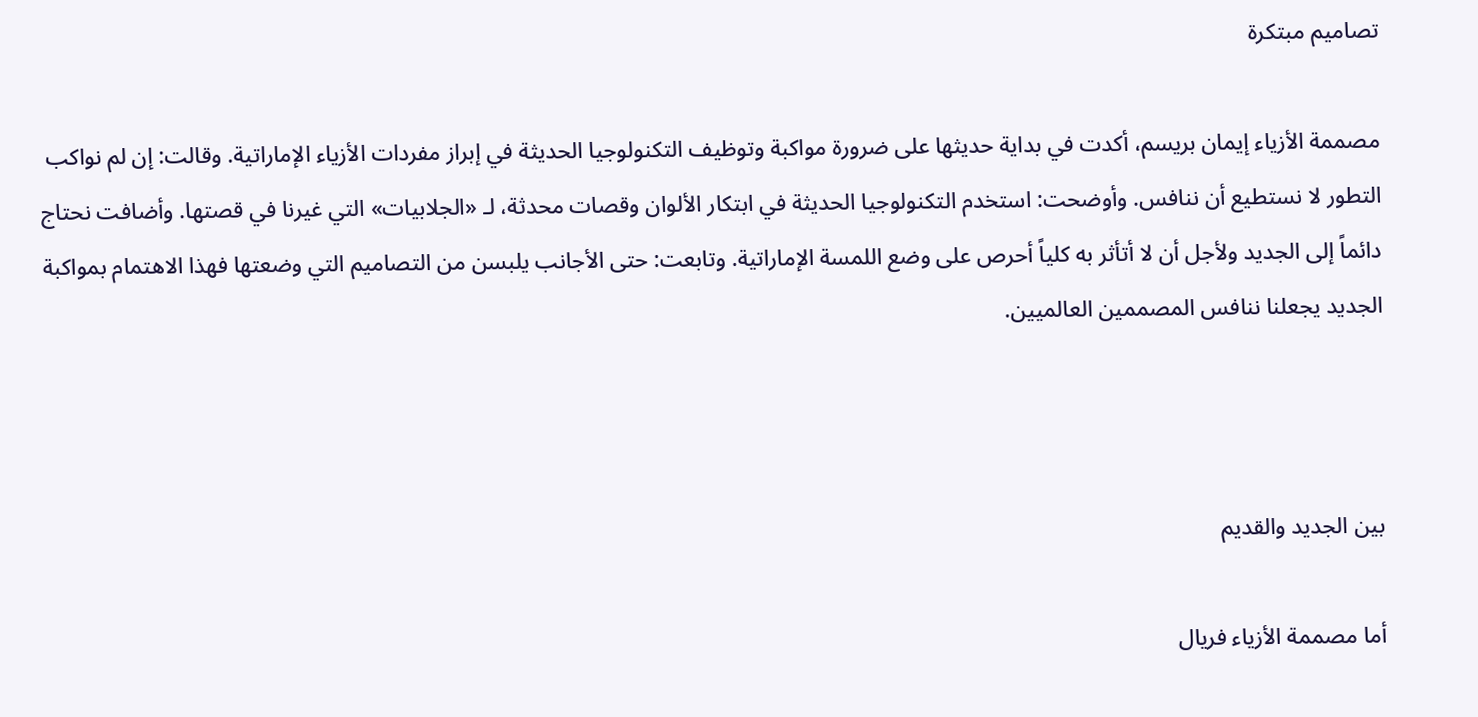تصاميم مبتكرة

مصممة الأزياء إيمان بريسم، أكدت في بداية حديثها على ضرورة مواكبة وتوظيف التكنولوجيا الحديثة في إبراز مفردات الأزياء الإماراتية. وقالت: إن لم نواكب التطور لا نستطيع أن ننافس. وأوضحت: استخدم التكنولوجيا الحديثة في ابتكار الألوان وقصات محدثة، لـ «الجلابيات» التي غيرنا في قصتها. وأضافت نحتاج دائماً إلى الجديد ولأجل أن لا أتأثر به كلياً أحرص على وضع اللمسة الإماراتية. وتابعت: حتى الأجانب يلبسن من التصاميم التي وضعتها فهذا الاهتمام بمواكبة الجديد يجعلنا ننافس المصممين العالميين.



بين الجديد والقديم

أما مصممة الأزياء فريال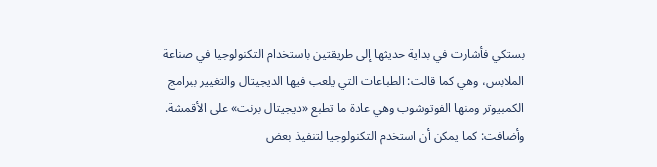بستكي فأشارت في بداية حديثها إلى طريقتين باستخدام التكنولوجيا في صناعة الملابس، وهي كما قالت: الطباعات التي يلعب فيها الديجيتال والتغيير ببرامج الكمبيوتر ومنها الفوتوشوب وهي عادة ما تطبع «ديجيتال برنت» على الأقمشة. وأضافت: كما يمكن أن استخدم التكنولوجيا لتنفيذ بعض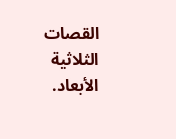القصات الثلاثية الأبعاد.